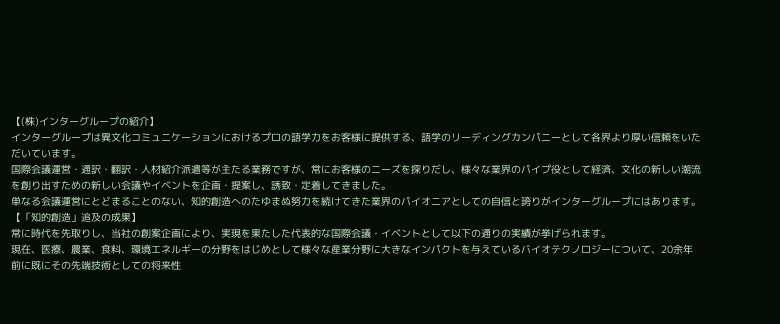【(株)インターグループの紹介】
インターグループは異文化コミュニケーションにおけるプロの語学力をお客様に提供する、語学のリーディングカンパニーとして各界より厚い信頼をいただいています。
国際会議運営・通訳・翻訳・人材紹介派遣等が主たる業務ですが、常にお客様のニーズを探りだし、様々な業界のパイプ役として経済、文化の新しい潮流を創り出すための新しい会議やイベントを企画・提案し、誘致・定着してきました。
単なる会議運営にとどまることのない、知的創造へのたゆまぬ努力を続けてきた業界のパイオニアとしての自信と誇りがインターグループにはあります。
【「知的創造」追及の成果】
常に時代を先取りし、当社の創案企画により、実現を果たした代表的な国際会議・イベントとして以下の通りの実績が挙げられます。
現在、医療、農業、食料、環境エネルギーの分野をはじめとして様々な産業分野に大きなインパクトを与えているバイオテクノロジーについて、20余年前に既にその先端技術としての将来性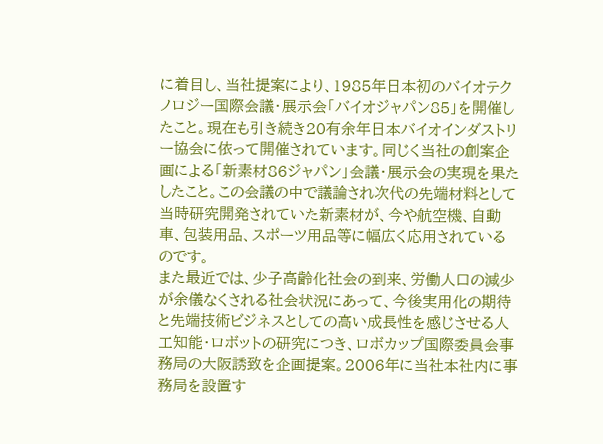に着目し、当社提案により、1985年日本初のバイオテクノロジー国際会議・展示会「バイオジャパン85」を開催したこと。現在も引き続き20有余年日本バイオインダストリー協会に依って開催されています。同じく当社の創案企画による「新素材86ジャパン」会議・展示会の実現を果たしたこと。この会議の中で議論され次代の先端材料として当時研究開発されていた新素材が、今や航空機、自動車、包装用品、スポーツ用品等に幅広く応用されているのです。
また最近では、少子高齢化社会の到来、労働人口の減少が余儀なくされる社会状況にあって、今後実用化の期待と先端技術ビジネスとしての高い成長性を感じさせる人工知能・ロボットの研究につき、ロボカップ国際委員会事務局の大阪誘致を企画提案。2006年に当社本社内に事務局を設置す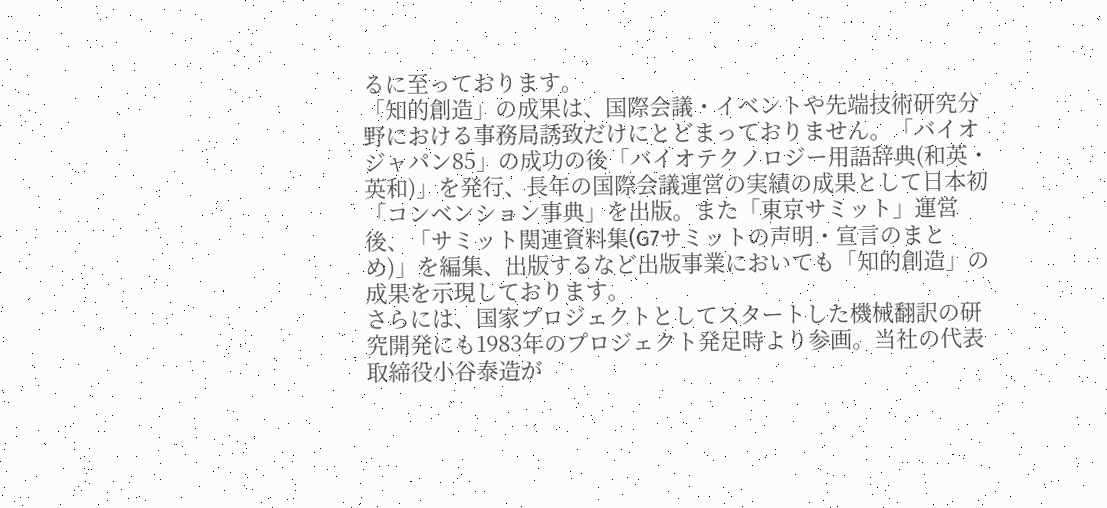るに至っております。
「知的創造」の成果は、国際会議・イベントや先端技術研究分野における事務局誘致だけにとどまっておりません。「バイオジャパン85」の成功の後「バイオテクノロジー用語辞典(和英・英和)」を発行、長年の国際会議運営の実績の成果として日本初「コンベンション事典」を出版。また「東京サミット」運営後、「サミット関連資料集(G7サミットの声明・宣言のまとめ)」を編集、出版するなど出版事業においても「知的創造」の成果を示現しております。
さらには、国家プロジェクトとしてスタートした機械翻訳の研究開発にも1983年のプロジェクト発足時より参画。当社の代表取締役小谷泰造が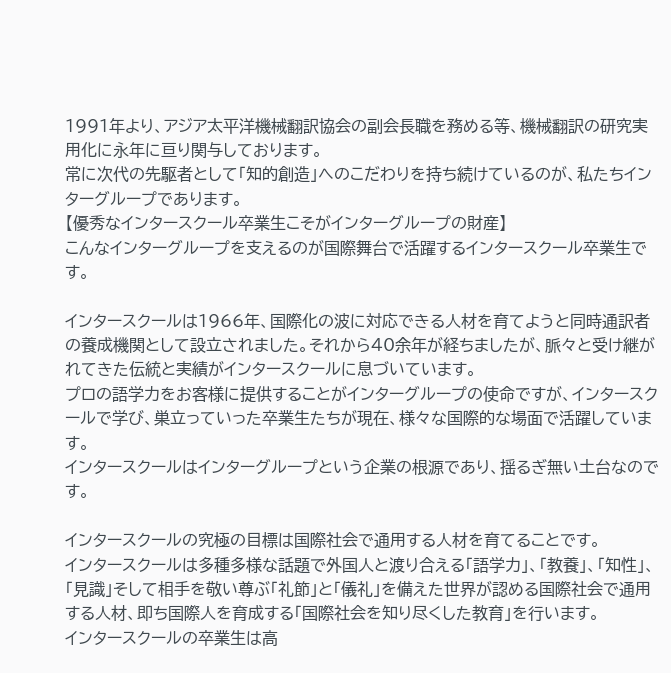1991年より、アジア太平洋機械翻訳協会の副会長職を務める等、機械翻訳の研究実用化に永年に亘り関与しております。
常に次代の先駆者として「知的創造」へのこだわりを持ち続けているのが、私たちインターグループであります。
【優秀なインタースクール卒業生こそがインターグループの財産】
こんなインターグループを支えるのが国際舞台で活躍するインタースクール卒業生です。

インタースクールは1966年、国際化の波に対応できる人材を育てようと同時通訳者の養成機関として設立されました。それから40余年が経ちましたが、脈々と受け継がれてきた伝統と実績がインタースクールに息づいています。
プロの語学力をお客様に提供することがインターグループの使命ですが、インタースクールで学び、巣立っていった卒業生たちが現在、様々な国際的な場面で活躍しています。
インタースクールはインターグループという企業の根源であり、揺るぎ無い土台なのです。

インタースクールの究極の目標は国際社会で通用する人材を育てることです。
インタースクールは多種多様な話題で外国人と渡り合える「語学力」、「教養」、「知性」、「見識」そして相手を敬い尊ぶ「礼節」と「儀礼」を備えた世界が認める国際社会で通用する人材、即ち国際人を育成する「国際社会を知り尽くした教育」を行います。
インタースクールの卒業生は高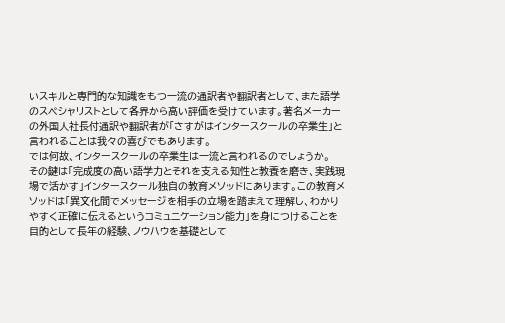いスキルと専門的な知識をもつ一流の通訳者や翻訳者として、また語学のスペシャリストとして各界から高い評価を受けています。著名メーカーの外国人社長付通訳や翻訳者が「さすがはインタースクールの卒業生」と言われることは我々の喜びでもあります。
では何故、インタースクールの卒業生は一流と言われるのでしょうか。
その鍵は「完成度の高い語学力とそれを支える知性と教養を磨き、実践現場で活かす」インタースクール独自の教育メソッドにあります。この教育メソッドは「異文化間でメッセージを相手の立場を踏まえて理解し、わかりやすく正確に伝えるというコミュニケーション能力」を身につけることを目的として長年の経験、ノウハウを基礎として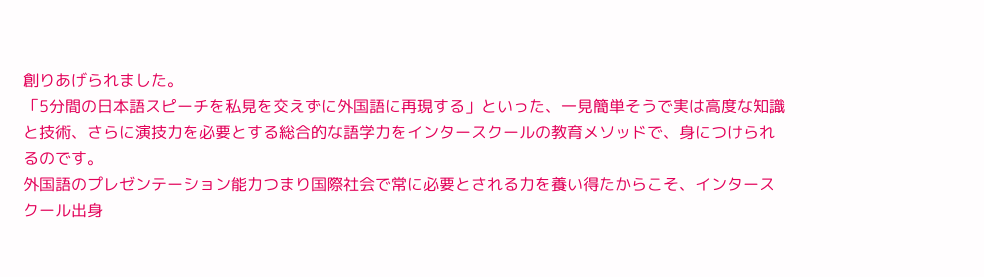創りあげられました。
「5分間の日本語スピーチを私見を交えずに外国語に再現する」といった、一見簡単そうで実は高度な知識と技術、さらに演技力を必要とする総合的な語学力をインタースクールの教育メソッドで、身につけられるのです。
外国語のプレゼンテーション能力つまり国際社会で常に必要とされる力を養い得たからこそ、インタースクール出身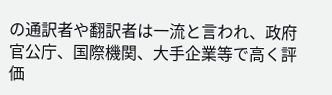の通訳者や翻訳者は一流と言われ、政府官公庁、国際機関、大手企業等で高く評価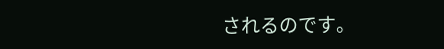されるのです。